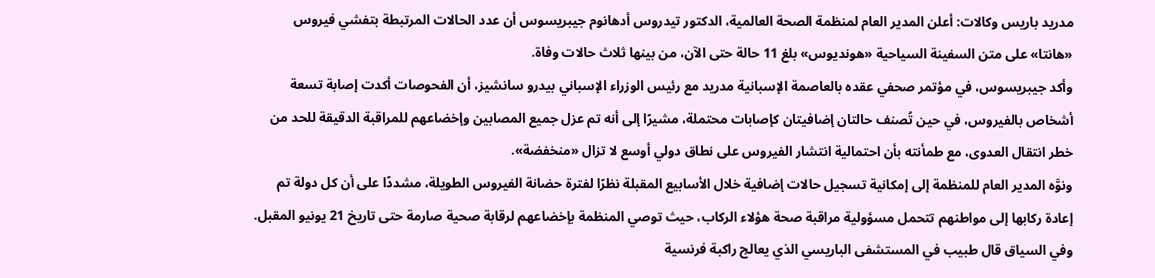مدريد باريس وكالات: أعلن المدير العام لمنظمة الصحة العالمية، الدكتور تيدروس أدهانوم جيبريسوس أن عدد الحالات المرتبطة بتفشي فيروس «هانتا» على متن السفينة السياحية «هونديوس» بلغ 11 حالة حتى الآن، من بينها ثلاث حالات وفاة.
وأكد جيبريسوس، في مؤتمر صحفي عقده بالعاصمة الإسبانية مدريد مع رئيس الوزراء الإسباني بيدرو سانشيز، أن الفحوصات أكدت إصابة تسعة أشخاص بالفيروس، في حين تُصنف حالتان إضافيتان كإصابات محتملة، مشيرًا إلى أنه تم عزل جميع المصابين وإخضاعهم للمراقبة الدقيقة للحد من خطر انتقال العدوى، مع طمأنته بأن احتمالية انتشار الفيروس على نطاق دولي أوسع لا تزال «منخفضة».
ونوَّه المدير العام للمنظمة إلى إمكانية تسجيل حالات إضافية خلال الأسابيع المقبلة نظرًا لفترة حضانة الفيروس الطويلة، مشددًا على أن كل دولة تم إعادة ركابها إلى مواطنهم تتحمل مسؤولية مراقبة صحة هؤلاء الركاب، حيث توصي المنظمة بإخضاعهم لرقابة صحية صارمة حتى تاريخ 21 يونيو المقبل.
وفي السياق قال طبيب في المستشفى الباريسي الذي يعالج راكبة فرنسية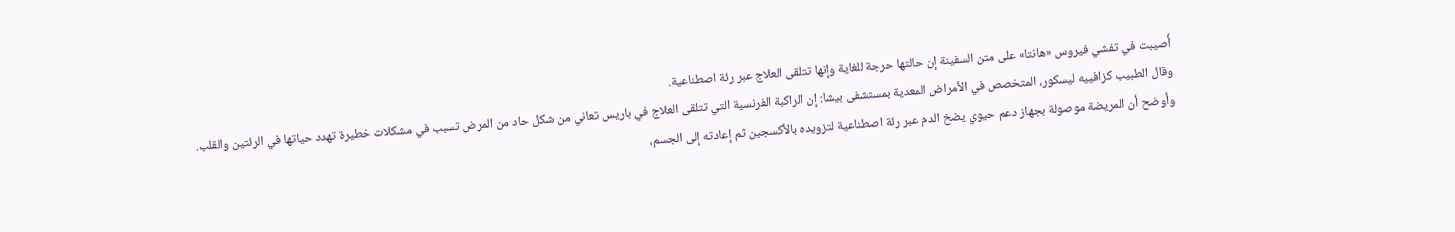أُصيبت في تفشي فيروس «هانتا» على متن السفينة إن حالتها حرجة للغاية وإنها تتلقى العلاج عبر رئة اصطناعية.
وقال الطبيب كزافييه ليسكور، المتخصص في الأمراض المعدية بمستشفى بيشا: إن الراكبة الفرنسية التي تتلقى العلاج في باريس تعاني من شكل حاد من المرض تسبب في مشكلات خطيرة تهدد حياتها في الرئتين والقلب. وأوضح أن المريضة موصولة بجهاز دعم حيوي يضخ الدم عبر رئة اصطناعية لتزويده بالأكسجين ثم إعادته إلى الجسم،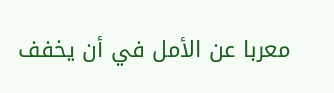معربا عن الأمل في أن يخفف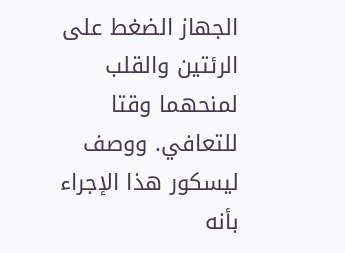الجهاز الضغط على الرئتين والقلب لمنحهما وقتا للتعافي. ووصف ليسكور هذا الإجراء بأنه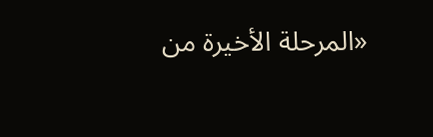«المرحلة الأخيرة من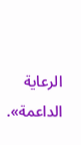الرعاية الداعمة».